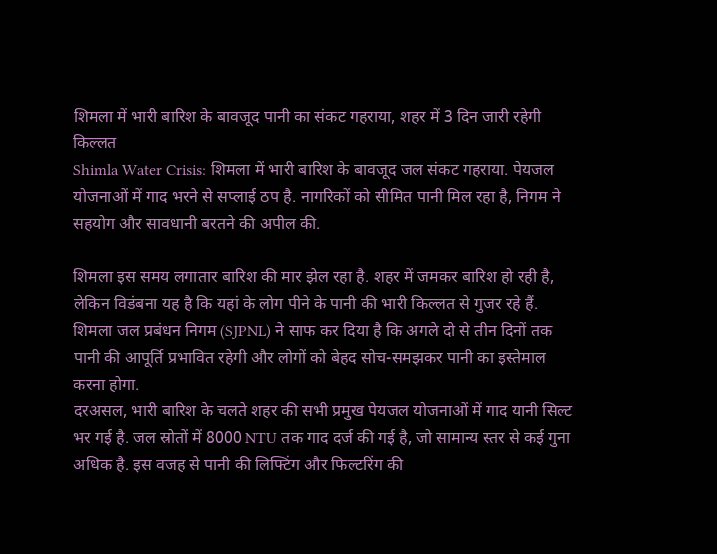शिमला में भारी बारिश के बावजूद पानी का संकट गहराया, शहर में 3 दिन जारी रहेगी किल्लत
Shimla Water Crisis: शिमला में भारी बारिश के बावजूद जल संकट गहराया. पेयजल योजनाओं में गाद भरने से सप्लाई ठप है. नागरिकों को सीमित पानी मिल रहा है, निगम ने सहयोग और सावधानी बरतने की अपील की.

शिमला इस समय लगातार बारिश की मार झेल रहा है. शहर में जमकर बारिश हो रही है, लेकिन विडंबना यह है कि यहां के लोग पीने के पानी की भारी किल्लत से गुजर रहे हैं. शिमला जल प्रबंधन निगम (SJPNL) ने साफ कर दिया है कि अगले दो से तीन दिनों तक पानी की आपूर्ति प्रभावित रहेगी और लोगों को बेहद सोच-समझकर पानी का इस्तेमाल करना होगा.
दरअसल, भारी बारिश के चलते शहर की सभी प्रमुख पेयजल योजनाओं में गाद यानी सिल्ट भर गई है. जल स्रोतों में 8000 NTU तक गाद दर्ज की गई है, जो सामान्य स्तर से कई गुना अधिक है. इस वजह से पानी की लिफ्टिंग और फिल्टरिंग की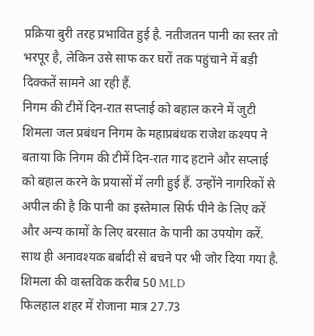प्रक्रिया बुरी तरह प्रभावित हुई है. नतीजतन पानी का स्तर तो भरपूर है, लेकिन उसे साफ कर घरों तक पहुंचाने में बड़ी दिक्कतें सामने आ रही हैं.
निगम की टीमें दिन-रात सप्लाई को बहाल करने में जुटी
शिमला जल प्रबंधन निगम के महाप्रबंधक राजेश कश्यप ने बताया कि निगम की टीमें दिन-रात गाद हटाने और सप्लाई को बहाल करने के प्रयासों में लगी हुई हैं. उन्होंने नागरिकों से अपील की है कि पानी का इस्तेमाल सिर्फ पीने के लिए करें और अन्य कामों के लिए बरसात के पानी का उपयोग करें. साथ ही अनावश्यक बर्बादी से बचने पर भी जोर दिया गया है.
शिमला की वास्तविक करीब 50 MLD
फिलहाल शहर में रोजाना मात्र 27.73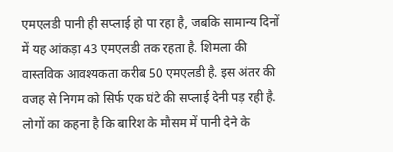एमएलडी पानी ही सप्लाई हो पा रहा है, जबकि सामान्य दिनों में यह आंकड़ा 43 एमएलडी तक रहता है. शिमला की वास्तविक आवश्यकता करीब 50 एमएलडी है. इस अंतर की वजह से निगम को सिर्फ एक घंटे की सप्लाई देनी पड़ रही है. लोगों का कहना है कि बारिश के मौसम में पानी देने के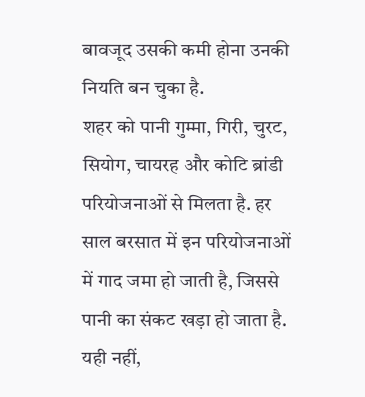बावजूद उसकी कमी होना उनकी नियति बन चुका है.
शहर को पानी गुम्मा, गिरी, चुरट, सियोग, चायरह और कोटि ब्रांडी परियोजनाओं से मिलता है. हर साल बरसात में इन परियोजनाओं में गाद जमा हो जाती है, जिससे पानी का संकट खड़ा हो जाता है. यही नहीं,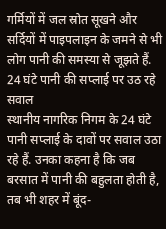गर्मियों में जल स्रोत सूखने और सर्दियों में पाइपलाइन के जमने से भी लोग पानी की समस्या से जूझते हैं.
24 घंटे पानी की सप्लाई पर उठ रहे सवाल
स्थानीय नागरिक निगम के 24 घंटे पानी सप्लाई के दावों पर सवाल उठा रहे हैं. उनका कहना है कि जब बरसात में पानी की बहुलता होती है, तब भी शहर में बूंद-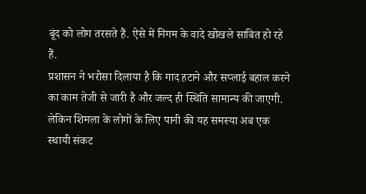बूंद को लोग तरसते हैं. ऐसे में निगम के वादे खोखले साबित हो रहे हैं.
प्रशासन ने भरोसा दिलाया है कि गाद हटाने और सप्लाई बहाल करने का काम तेजी से जारी है और जल्द ही स्थिति सामान्य की जाएगी. लेकिन शिमला के लोगों के लिए पानी की यह समस्या अब एक स्थायी संकट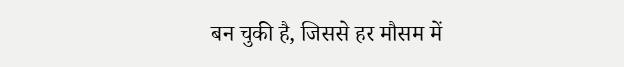बन चुकी है, जिससे हर मौसम में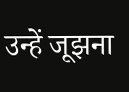उन्हें जूझना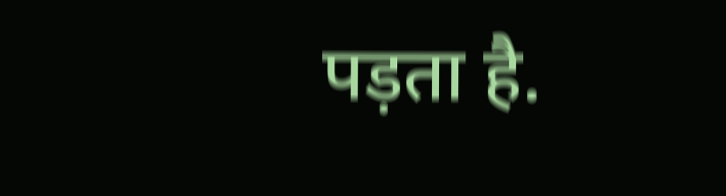पड़ता है.